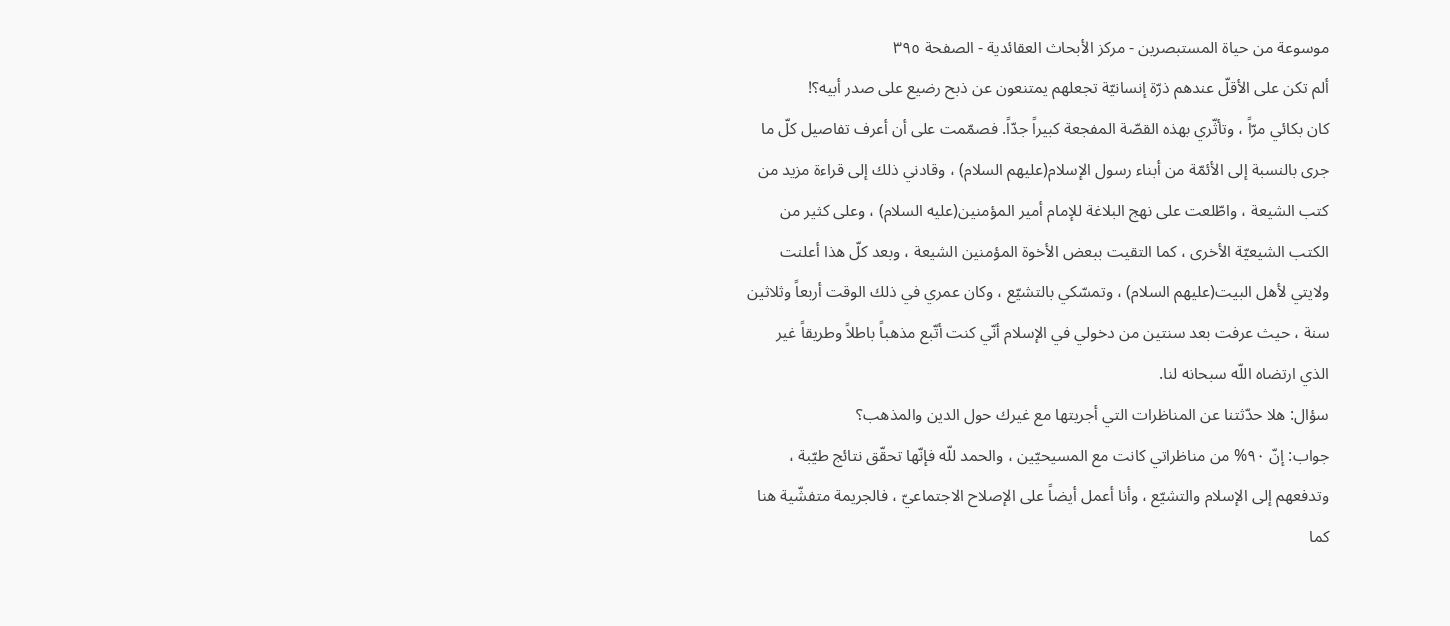موسوعة من حياة المستبصرين - مركز الأبحاث العقائدية - الصفحة ٣٩٥
ألم تكن على الأقلّ عندهم ذرّة إنسانيّة تجعلهم يمتنعون عن ذبح رضيع على صدر أبيه؟!
كان بكائي مرّاً ، وتأثّري بهذه القصّة المفجعة كبيراً جدّاً. فصمّمت على أن أعرف تفاصيل كلّ ما جرى بالنسبة إلى الأئمّة من أبناء رسول الإسلام(عليهم السلام) ، وقادني ذلك إلى قراءة مزيد من كتب الشيعة ، واطّلعت على نهج البلاغة للإمام أمير المؤمنين(عليه السلام) ، وعلى كثير من الكتب الشيعيّة الأخرى ، كما التقيت ببعض الأخوة المؤمنين الشيعة ، وبعد كلّ هذا أعلنت ولايتي لأهل البيت(عليهم السلام) ، وتمسّكي بالتشيّع ، وكان عمري في ذلك الوقت أربعاً وثلاثين سنة ، حيث عرفت بعد سنتين من دخولي في الإسلام أنّي كنت أتّبع مذهباً باطلاً وطريقاً غير الذي ارتضاه اللّه سبحانه لنا.
سؤال: هلا حدّثتنا عن المناظرات التي أجريتها مع غيرك حول الدين والمذهب؟
جواب: إنّ ٩٠% من مناظراتي كانت مع المسيحيّين ، والحمد للّه فإنّها تحقّق نتائج طيّبة ، وتدفعهم إلى الإسلام والتشيّع ، وأنا أعمل أيضاً على الإصلاح الاجتماعيّ ، فالجريمة متفشّية هنا كما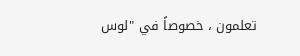تعلمون ، خصوصاً في "لوس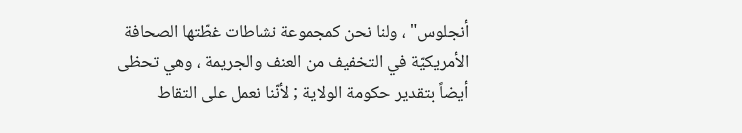أنجلوس" ، ولنا نحن كمجموعة نشاطات غطّتها الصحافة الأمريكيّة في التخفيف من العنف والجريمة ، وهي تحظى أيضاً بتقدير حكومة الولاية ; لأنّنا نعمل على التقاط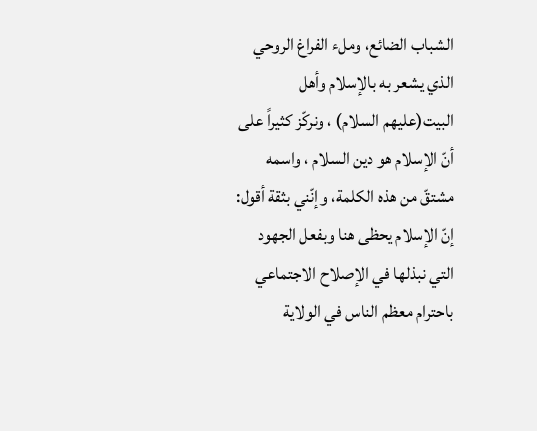الشباب الضائع، وملء الفراغ الروحي الذي يشعر به بالإسلام وأهل البيت(عليهم السلام) ، ونركّز كثيراً على أنّ الإسلام هو دين السلام ، واسمه مشتقّ من هذه الكلمة، وإنّني بثقة أقول: إنّ الإسلام يحظى هنا وبفعل الجهود التي نبذلها في الإصلاح الاجتماعي باحترام معظم الناس في الولاية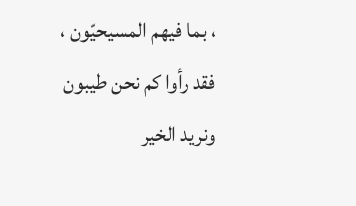، بما فيهم المسيحيّون ، فقد رأوا كم نحن طيبون ونريد الخير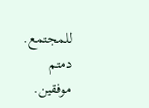للمجتمع.
دمتم موفقين.